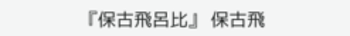『保古飛呂比』 保古飛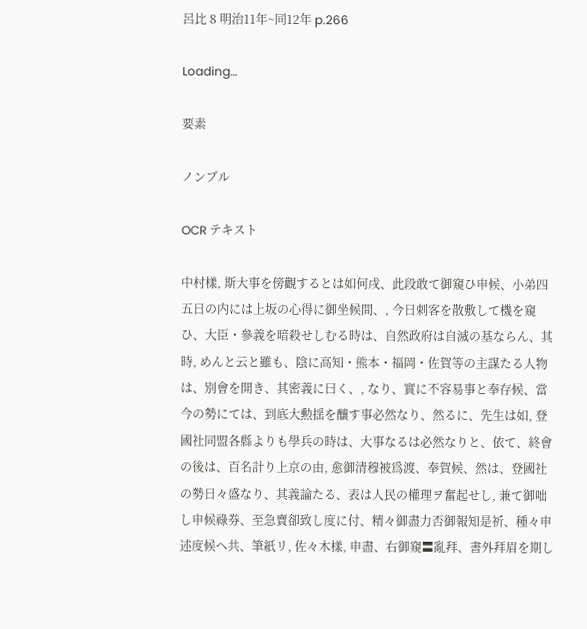呂比 8 明治11年~同12年 p.266

Loading…

要素

ノンブル

OCR テキスト

中村樣, 斯大事を傍觀するとは如何戌、此段敢て御窺ひ申候、小弟四五日の内には上坂の心得に御坐候間、, 今日刺客を散敷して機を窺ひ、大臣・參義を暗殺せしむる時は、自然政府は自滅の基ならん、其時, めんと云と雖も、陰に高知・熊本・福岡・佐賀等の主謀たる人物は、別會を開き、其密義に曰く、, なり、實に不容易事と奉存候、當今の勢にては、到底大勲揺を釀す事必然なり、然るに、先生は如, 登國社同盟各縣よりも學兵の時は、大事なるは必然なりと、依て、終會の後は、百名計り上京の由, 愈御清穆被爲渡、奉賀候、然は、登國社の勢日々盛なり、其義論たる、表は人民の權理ヲ奮起せし, 兼て御咄し申候祿券、至急賣卻致し度に付、精々御盡力否御報知是祈、種々申述度候へ共、筆紙リ, 佐々木樣, 申盡、右御窺〓亂拜、書外拜眉を期し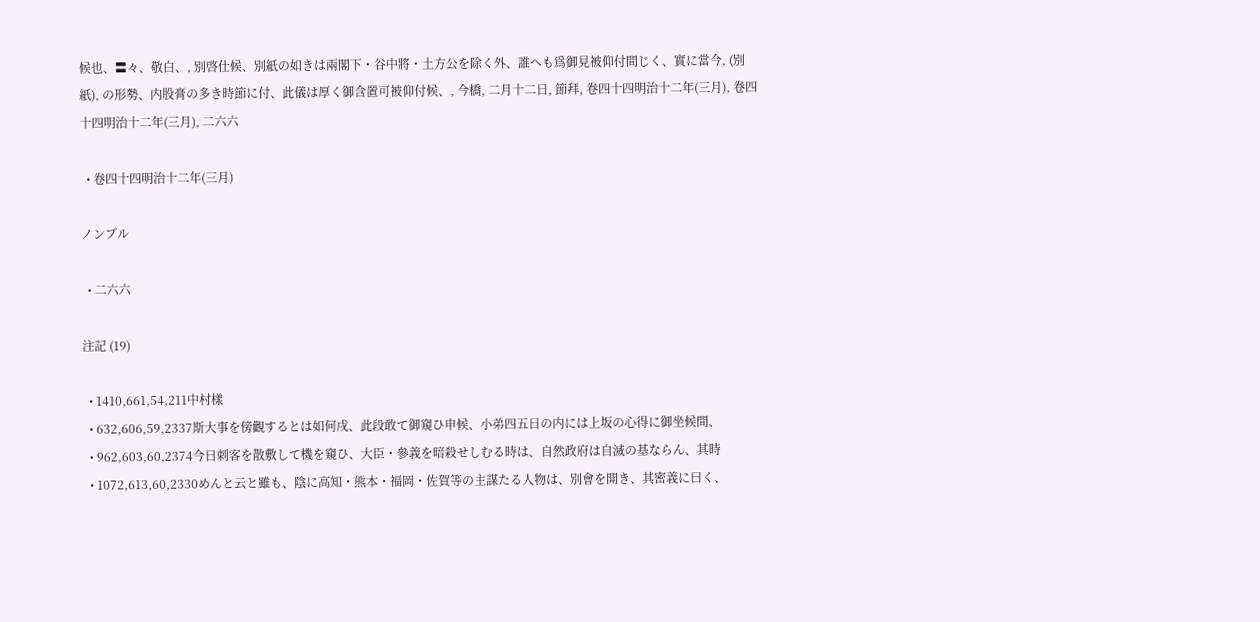候也、〓々、敬白、, 別啓仕候、別紙の如きは兩閣下・谷中將・土方公を除く外、誰へも爲御見被仰付間じく、實に當今, (別紙), の形勢、内股膏の多き時節に付、此儀は厚く御含置可被仰付候、, 今橋, 二月十二日, 節拜, 卷四十四明治十二年(三月), 卷四十四明治十二年(三月), 二六六

  • 卷四十四明治十二年(三月)

ノンブル

  • 二六六

注記 (19)

  • 1410,661,54,211中村樣
  • 632,606,59,2337斯大事を傍觀するとは如何戌、此段敢て御窺ひ申候、小弟四五日の内には上坂の心得に御坐候間、
  • 962,603,60,2374今日刺客を散敷して機を窺ひ、大臣・參義を暗殺せしむる時は、自然政府は自滅の基ならん、其時
  • 1072,613,60,2330めんと云と雖も、陰に高知・熊本・福岡・佐賀等の主謀たる人物は、別會を開き、其密義に曰く、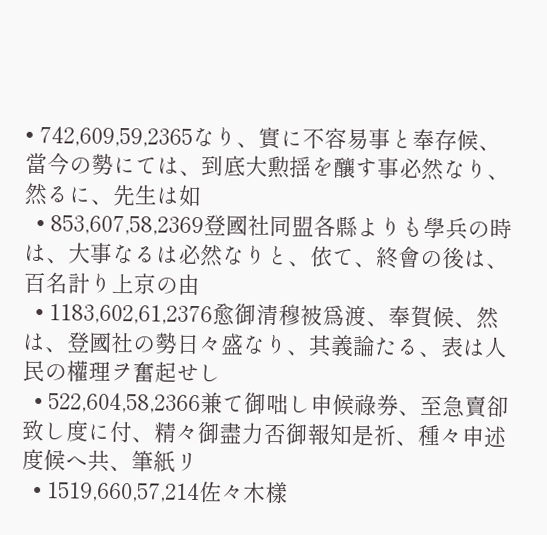• 742,609,59,2365なり、實に不容易事と奉存候、當今の勢にては、到底大勲揺を釀す事必然なり、然るに、先生は如
  • 853,607,58,2369登國社同盟各縣よりも學兵の時は、大事なるは必然なりと、依て、終會の後は、百名計り上京の由
  • 1183,602,61,2376愈御清穆被爲渡、奉賀候、然は、登國社の勢日々盛なり、其義論たる、表は人民の權理ヲ奮起せし
  • 522,604,58,2366兼て御咄し申候祿券、至急賣卻致し度に付、精々御盡力否御報知是祈、種々申述度候へ共、筆紙リ
  • 1519,660,57,214佐々木樣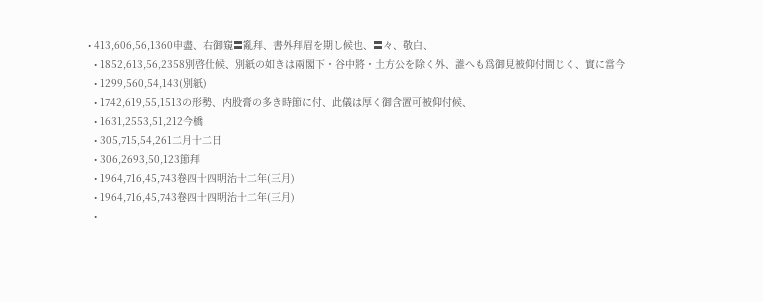• 413,606,56,1360申盡、右御窺〓亂拜、書外拜眉を期し候也、〓々、敬白、
  • 1852,613,56,2358別啓仕候、別紙の如きは兩閣下・谷中將・土方公を除く外、誰へも爲御見被仰付間じく、實に當今
  • 1299,560,54,143(別紙)
  • 1742,619,55,1513の形勢、内股膏の多き時節に付、此儀は厚く御含置可被仰付候、
  • 1631,2553,51,212今橋
  • 305,715,54,261二月十二日
  • 306,2693,50,123節拜
  • 1964,716,45,743卷四十四明治十二年(三月)
  • 1964,716,45,743卷四十四明治十二年(三月)
  •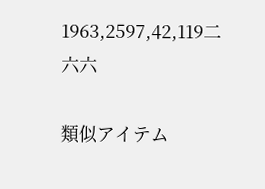1963,2597,42,119二六六

類似アイテム